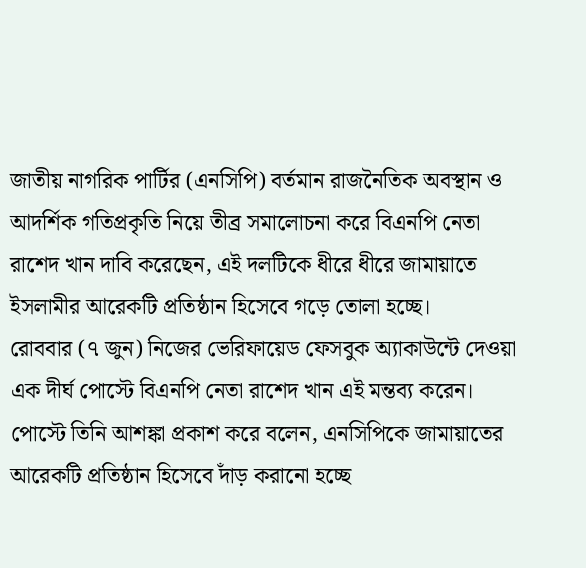জাতীয় নাগরিক পার্টির (এনসিপি) বর্তমান রাজনৈতিক অবস্থান ও আদর্শিক গতিপ্রকৃতি নিয়ে তীব্র সমালোচনা করে বিএনপি নেতা রাশেদ খান দাবি করেছেন, এই দলটিকে ধীরে ধীরে জামায়াতে ইসলামীর আরেকটি প্রতিষ্ঠান হিসেবে গড়ে তোলা হচ্ছে।
রোববার (৭ জুন) নিজের ভেরিফায়েড ফেসবুক অ্যাকাউন্টে দেওয়া এক দীর্ঘ পোস্টে বিএনপি নেতা রাশেদ খান এই মন্তব্য করেন। পোস্টে তিনি আশঙ্কা প্রকাশ করে বলেন, এনসিপিকে জামায়াতের আরেকটি প্রতিষ্ঠান হিসেবে দাঁড় করানো হচ্ছে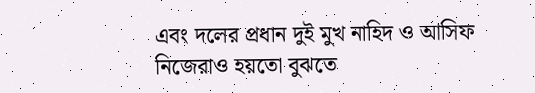এবং দলের প্রধান দুই মুখ নাহিদ ও আসিফ নিজেরাও হয়তো বুঝতে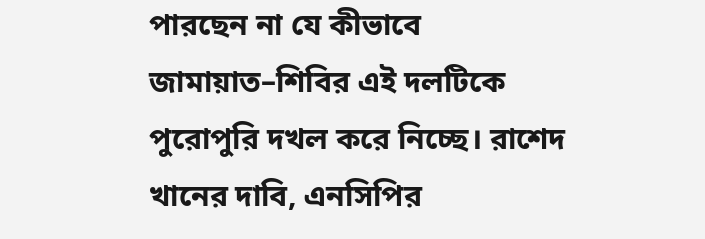পারছেন না যে কীভাবে জামায়াত–শিবির এই দলটিকে পুরোপুরি দখল করে নিচ্ছে। রাশেদ খানের দাবি, এনসিপির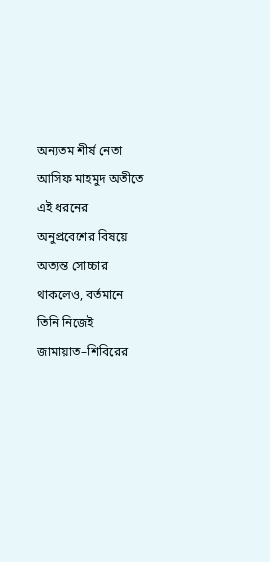অন্যতম শীর্ষ নেতা আসিফ মাহমুদ অতীতে এই ধরনের অনুপ্রবেশের বিষয়ে অত্যন্ত সোচ্চার থাকলেও, বর্তমানে তিনি নিজেই জামায়াত–শিবিরের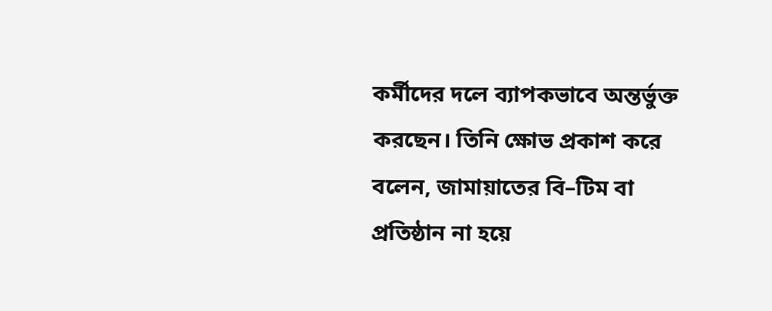কর্মীদের দলে ব্যাপকভাবে অন্তর্ভুক্ত করছেন। তিনি ক্ষোভ প্রকাশ করে বলেন, জামায়াতের বি–টিম বা প্রতিষ্ঠান না হয়ে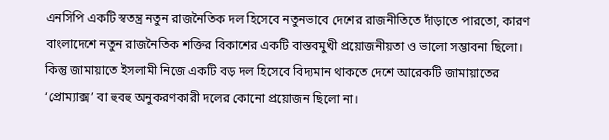এনসিপি একটি স্বতন্ত্র নতুন রাজনৈতিক দল হিসেবে নতুনভাবে দেশের রাজনীতিতে দাঁড়াতে পারতো, কারণ বাংলাদেশে নতুন রাজনৈতিক শক্তির বিকাশের একটি বাস্তবমুখী প্রয়োজনীয়তা ও ভালো সম্ভাবনা ছিলো। কিন্তু জামায়াতে ইসলামী নিজে একটি বড় দল হিসেবে বিদ্যমান থাকতে দেশে আরেকটি জামায়াতের ‘প্রোম্যাক্স’ বা হুবহু অনুকরণকারী দলের কোনো প্রয়োজন ছিলো না।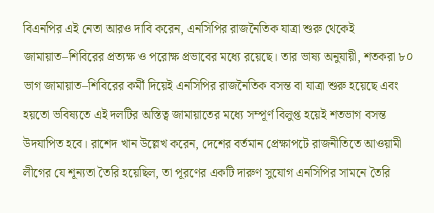বিএনপির এই নেতা আরও দাবি করেন, এনসিপির রাজনৈতিক যাত্রা শুরু থেকেই জামায়াত–শিবিরের প্রত্যক্ষ ও পরোক্ষ প্রভাবের মধ্যে রয়েছে। তার ভাষ্য অনুযায়ী, শতকরা ৮০ ভাগ জামায়াত–শিবিরের কর্মী দিয়েই এনসিপির রাজনৈতিক বসন্ত বা যাত্রা শুরু হয়েছে এবং হয়তো ভবিষ্যতে এই দলটির অস্তিত্ব জামায়াতের মধ্যে সম্পূর্ণ বিলুপ্ত হয়েই শতভাগ বসন্ত উদযাপিত হবে। রাশেদ খান উল্লেখ করেন, দেশের বর্তমান প্রেক্ষাপটে রাজনীতিতে আওয়ামী লীগের যে শূন্যতা তৈরি হয়েছিল, তা পূরণের একটি দারুণ সুযোগ এনসিপির সামনে তৈরি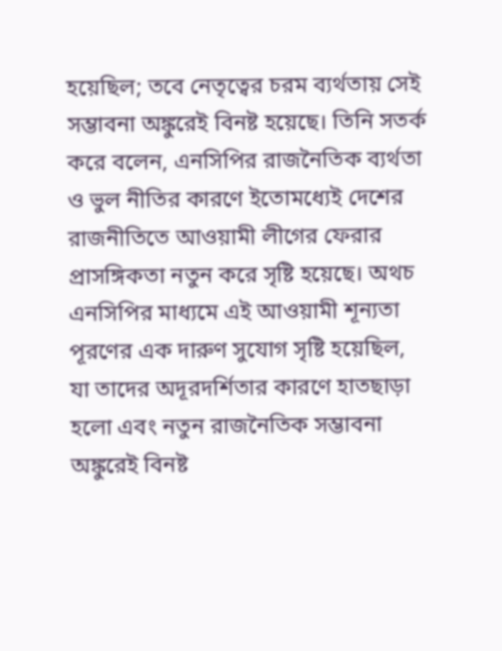হয়েছিল; তবে নেতৃত্বের চরম ব্যর্থতায় সেই সম্ভাবনা অঙ্কুরেই বিনষ্ট হয়েছে। তিনি সতর্ক করে বলেন, এনসিপির রাজনৈতিক ব্যর্থতা ও ভুল নীতির কারণে ইতোমধ্যেই দেশের রাজনীতিতে আওয়ামী লীগের ফেরার প্রাসঙ্গিকতা নতুন করে সৃষ্টি হয়েছে। অথচ এনসিপির মাধ্যমে এই আওয়ামী শূন্যতা পূরণের এক দারুণ সুযোগ সৃষ্টি হয়েছিল, যা তাদের অদূরদর্শিতার কারণে হাতছাড়া হলো এবং নতুন রাজনৈতিক সম্ভাবনা অঙ্কুরেই বিনষ্ট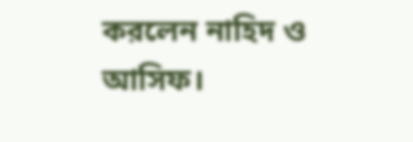করলেন নাহিদ ও আসিফ।